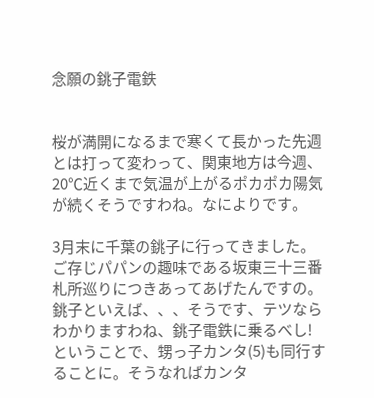念願の銚子電鉄


桜が満開になるまで寒くて長かった先週とは打って変わって、関東地方は今週、20℃近くまで気温が上がるポカポカ陽気が続くそうですわね。なによりです。

3月末に千葉の銚子に行ってきました。ご存じパパンの趣味である坂東三十三番札所巡りにつきあってあげたんですの。銚子といえば、、、そうです、テツならわかりますわね、銚子電鉄に乗るべし!ということで、甥っ子カンタ(5)も同行することに。そうなればカンタ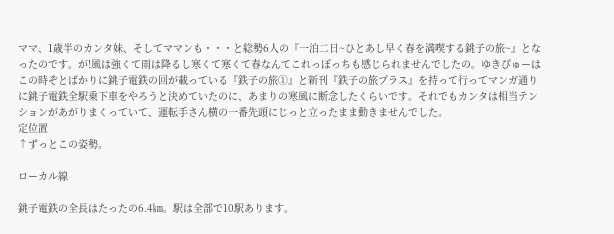ママ、1歳半のカンタ妹、そしてママンも・・・と総勢6人の『一泊二日~ひとあし早く春を満喫する銚子の旅~』となったのです。が!風は強くて雨は降るし寒くて寒くて春なんてこれっぽっちも感じられませんでしたの。ゆきぴゅーはこの時ぞとばかりに銚子電鉄の回が載っている『鉄子の旅①』と新刊『鉄子の旅プラス』を持って行ってマンガ通りに銚子電鉄全駅乗下車をやろうと決めていたのに、あまりの寒風に断念したくらいです。それでもカンタは相当テンションがあがりまくっていて、運転手さん横の一番先頭にじっと立ったまま動きませんでした。
定位置
↑ずっとこの姿勢。

ローカル線

銚子電鉄の全長はたったの6.4㎞。駅は全部で10駅あります。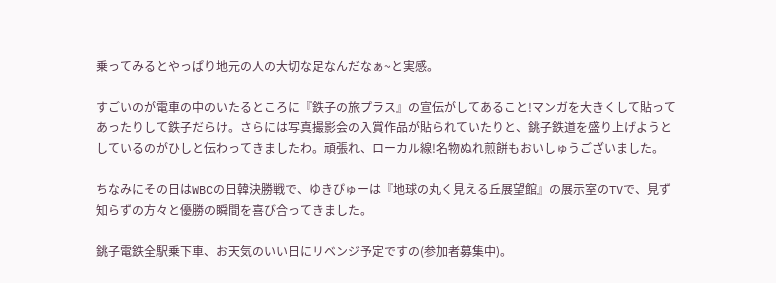乗ってみるとやっぱり地元の人の大切な足なんだなぁ~と実感。

すごいのが電車の中のいたるところに『鉄子の旅プラス』の宣伝がしてあること!マンガを大きくして貼ってあったりして鉄子だらけ。さらには写真撮影会の入賞作品が貼られていたりと、銚子鉄道を盛り上げようとしているのがひしと伝わってきましたわ。頑張れ、ローカル線!名物ぬれ煎餅もおいしゅうございました。

ちなみにその日はWBCの日韓決勝戦で、ゆきぴゅーは『地球の丸く見える丘展望館』の展示室のTVで、見ず知らずの方々と優勝の瞬間を喜び合ってきました。

銚子電鉄全駅乗下車、お天気のいい日にリベンジ予定ですの(参加者募集中)。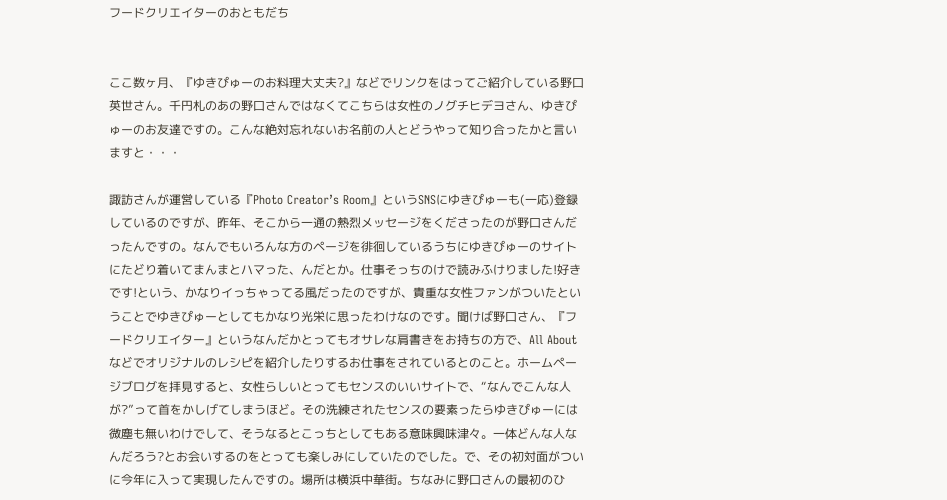フードクリエイターのおともだち


ここ数ヶ月、『ゆきぴゅーのお料理大丈夫?』などでリンクをはってご紹介している野口英世さん。千円札のあの野口さんではなくてこちらは女性のノグチヒデヨさん、ゆきぴゅーのお友達ですの。こんな絶対忘れないお名前の人とどうやって知り合ったかと言いますと・・・

諏訪さんが運営している『Photo Creator’s Room』というSNSにゆきぴゅーも(一応)登録しているのですが、昨年、そこから一通の熱烈メッセージをくださったのが野口さんだったんですの。なんでもいろんな方のページを徘徊しているうちにゆきぴゅーのサイトにたどり着いてまんまとハマった、んだとか。仕事そっちのけで読みふけりました!好きです!という、かなりイっちゃってる風だったのですが、貴重な女性ファンがついたということでゆきぴゅーとしてもかなり光栄に思ったわけなのです。聞けば野口さん、『フードクリエイター』というなんだかとってもオサレな肩書きをお持ちの方で、All Aboutなどでオリジナルのレシピを紹介したりするお仕事をされているとのこと。ホームページブログを拝見すると、女性らしいとってもセンスのいいサイトで、“なんでこんな人が?”って首をかしげてしまうほど。その洗練されたセンスの要素ったらゆきぴゅーには微塵も無いわけでして、そうなるとこっちとしてもある意味興味津々。一体どんな人なんだろう?とお会いするのをとっても楽しみにしていたのでした。で、その初対面がついに今年に入って実現したんですの。場所は横浜中華街。ちなみに野口さんの最初のひ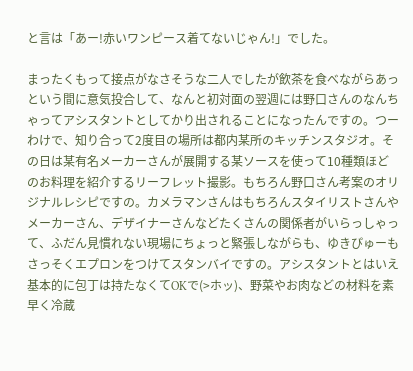と言は「あー!赤いワンピース着てないじゃん!」でした。

まったくもって接点がなさそうな二人でしたが飲茶を食べながらあっという間に意気投合して、なんと初対面の翌週には野口さんのなんちゃってアシスタントとしてかり出されることになったんですの。つーわけで、知り合って2度目の場所は都内某所のキッチンスタジオ。その日は某有名メーカーさんが展開する某ソースを使って10種類ほどのお料理を紹介するリーフレット撮影。もちろん野口さん考案のオリジナルレシピですの。カメラマンさんはもちろんスタイリストさんやメーカーさん、デザイナーさんなどたくさんの関係者がいらっしゃって、ふだん見慣れない現場にちょっと緊張しながらも、ゆきぴゅーもさっそくエプロンをつけてスタンバイですの。アシスタントとはいえ基本的に包丁は持たなくてOKで(>ホッ)、野菜やお肉などの材料を素早く冷蔵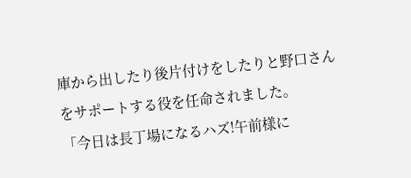庫から出したり後片付けをしたりと野口さんをサポートする役を任命されました。
「今日は長丁場になるハズ!午前様に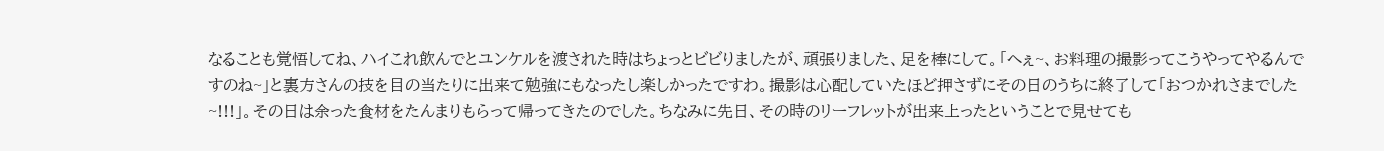なることも覚悟してね、ハイこれ飲んでとユンケルを渡された時はちょっとビビりましたが、頑張りました、足を棒にして。「へぇ~、お料理の撮影ってこうやってやるんですのね~」と裏方さんの技を目の当たりに出来て勉強にもなったし楽しかったですわ。撮影は心配していたほど押さずにその日のうちに終了して「おつかれさまでした~!!!」。その日は余った食材をたんまりもらって帰ってきたのでした。ちなみに先日、その時のリーフレットが出来上ったということで見せても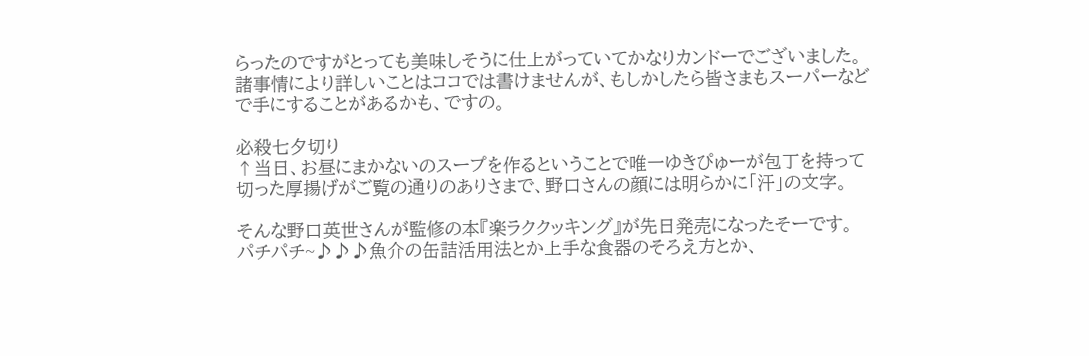らったのですがとっても美味しそうに仕上がっていてかなりカンドーでございました。諸事情により詳しいことはココでは書けませんが、もしかしたら皆さまもスーパーなどで手にすることがあるかも、ですの。

必殺七夕切り
↑当日、お昼にまかないのスープを作るということで唯一ゆきぴゅーが包丁を持って切った厚揚げがご覧の通りのありさまで、野口さんの顔には明らかに「汗」の文字。

そんな野口英世さんが監修の本『楽ラククッキング』が先日発売になったそーです。パチパチ~♪♪♪魚介の缶詰活用法とか上手な食器のそろえ方とか、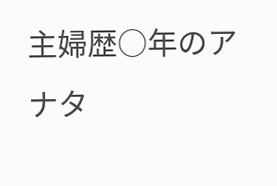主婦歴○年のアナタ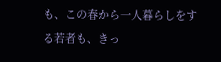も、この春から一人暮らしをする若者も、きっ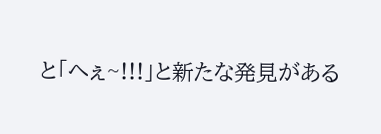と「へぇ~!!!」と新たな発見がある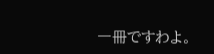一冊ですわよ。